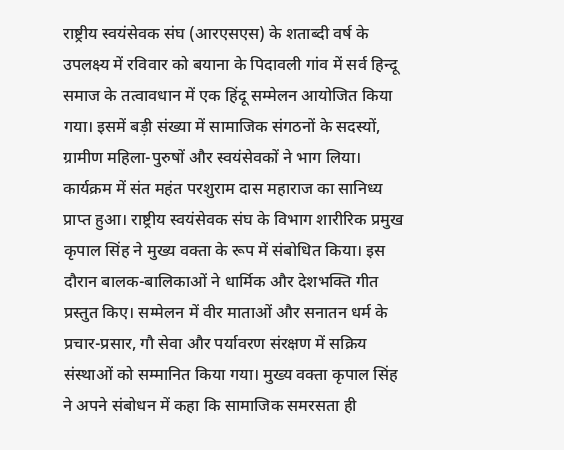राष्ट्रीय स्वयंसेवक संघ (आरएसएस) के शताब्दी वर्ष के उपलक्ष्य में रविवार को बयाना के पिदावली गांव में सर्व हिन्दू समाज के तत्वावधान में एक हिंदू सम्मेलन आयोजित किया गया। इसमें बड़ी संख्या में सामाजिक संगठनों के सदस्यों, ग्रामीण महिला-पुरुषों और स्वयंसेवकों ने भाग लिया। कार्यक्रम में संत महंत परशुराम दास महाराज का सानिध्य प्राप्त हुआ। राष्ट्रीय स्वयंसेवक संघ के विभाग शारीरिक प्रमुख कृपाल सिंह ने मुख्य वक्ता के रूप में संबोधित किया। इस दौरान बालक-बालिकाओं ने धार्मिक और देशभक्ति गीत प्रस्तुत किए। सम्मेलन में वीर माताओं और सनातन धर्म के प्रचार-प्रसार, गौ सेवा और पर्यावरण संरक्षण में सक्रिय संस्थाओं को सम्मानित किया गया। मुख्य वक्ता कृपाल सिंह ने अपने संबोधन में कहा कि सामाजिक समरसता ही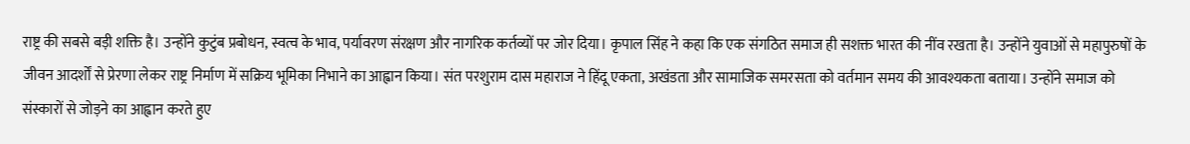राष्ट्र की सबसे बड़ी शक्ति है। उन्होंने कुटुंब प्रबोधन, स्वत्व के भाव, पर्यावरण संरक्षण और नागरिक कर्तव्यों पर जोर दिया। कृपाल सिंह ने कहा कि एक संगठित समाज ही सशक्त भारत की नींव रखता है। उन्होंने युवाओं से महापुरुषों के जीवन आदर्शों से प्रेरणा लेकर राष्ट्र निर्माण में सक्रिय भूमिका निभाने का आह्वान किया। संत परशुराम दास महाराज ने हिंदू एकता, अखंडता और सामाजिक समरसता को वर्तमान समय की आवश्यकता बताया। उन्होंने समाज को संस्कारों से जोड़ने का आह्वान करते हुए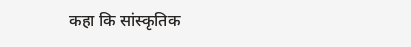कहा कि सांस्कृतिक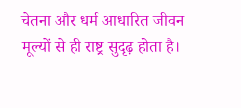चेतना और धर्म आधारित जीवन मूल्यों से ही राष्ट्र सुदृढ़ होता है।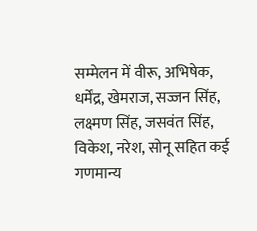सम्मेलन में वीरू, अभिषेक, धर्मेंद्र, खेमराज, सज्जन सिंह, लक्ष्मण सिंह, जसवंत सिंह, विकेश, नरेश, सोनू सहित कई गणमान्य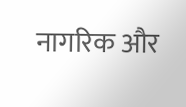नागरिक और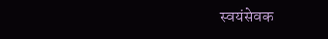स्वयंसेवक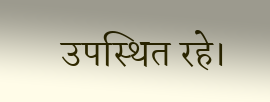उपस्थित रहे।